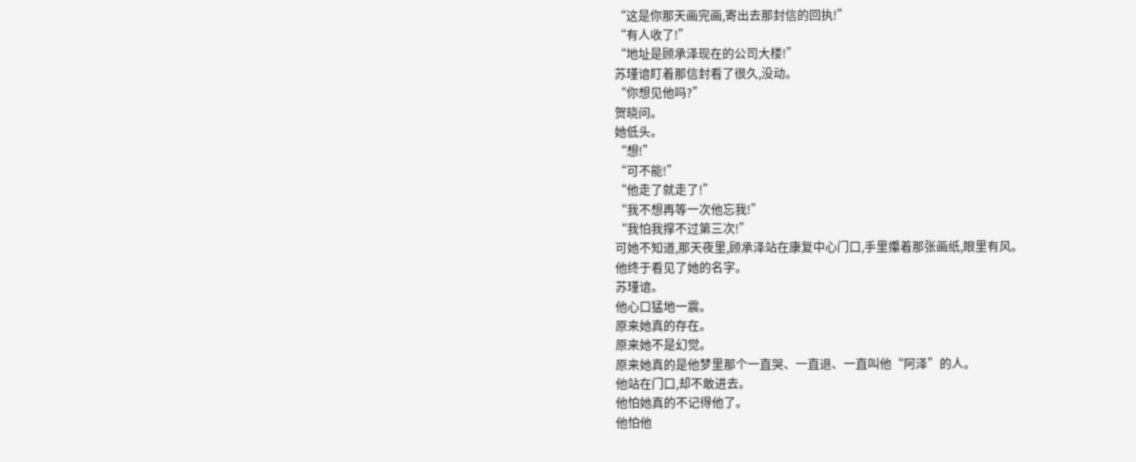“这是你那天画完画,寄出去那封信的回执!”
“有人收了!”
“地址是顾承泽现在的公司大楼!”
苏瑾谙盯着那信封看了很久,没动。
“你想见他吗?”
贺晓问。
她低头。
“想!”
“可不能!”
“他走了就走了!”
“我不想再等一次他忘我!”
“我怕我撑不过第三次!”
可她不知道,那天夜里,顾承泽站在康复中心门口,手里攥着那张画纸,眼里有风。
他终于看见了她的名字。
苏瑾谙。
他心口猛地一震。
原来她真的存在。
原来她不是幻觉。
原来她真的是他梦里那个一直哭、一直退、一直叫他“阿泽”的人。
他站在门口,却不敢进去。
他怕她真的不记得他了。
他怕他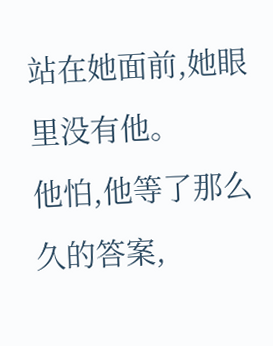站在她面前,她眼里没有他。
他怕,他等了那么久的答案,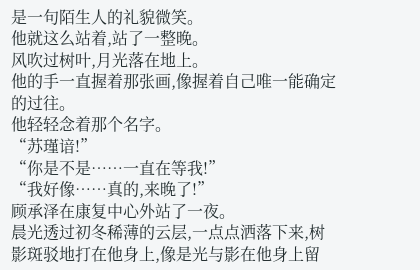是一句陌生人的礼貌微笑。
他就这么站着,站了一整晚。
风吹过树叶,月光落在地上。
他的手一直握着那张画,像握着自己唯一能确定的过往。
他轻轻念着那个名字。
“苏瑾谙!”
“你是不是……一直在等我!”
“我好像……真的,来晚了!”
顾承泽在康复中心外站了一夜。
晨光透过初冬稀薄的云层,一点点洒落下来,树影斑驳地打在他身上,像是光与影在他身上留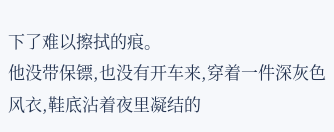下了难以擦拭的痕。
他没带保镖,也没有开车来,穿着一件深灰色风衣,鞋底沾着夜里凝结的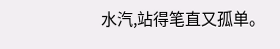水汽,站得笔直又孤单。